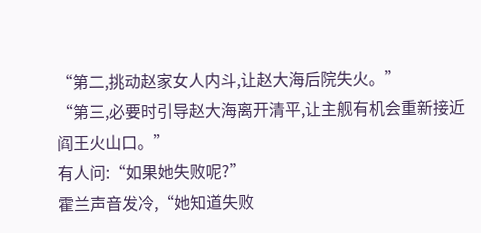“第二,挑动赵家女人内斗,让赵大海后院失火。”
“第三,必要时引导赵大海离开清平,让主舰有机会重新接近阎王火山口。”
有人问:“如果她失败呢?”
霍兰声音发冷,“她知道失败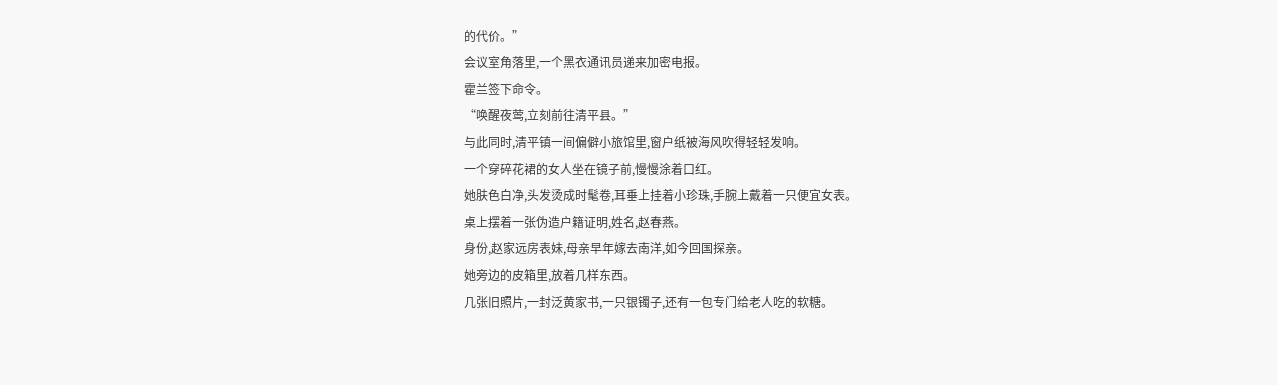的代价。”
会议室角落里,一个黑衣通讯员递来加密电报。
霍兰签下命令。
“唤醒夜莺,立刻前往清平县。”
与此同时,清平镇一间偏僻小旅馆里,窗户纸被海风吹得轻轻发响。
一个穿碎花裙的女人坐在镜子前,慢慢涂着口红。
她肤色白净,头发烫成时髦卷,耳垂上挂着小珍珠,手腕上戴着一只便宜女表。
桌上摆着一张伪造户籍证明,姓名,赵春燕。
身份,赵家远房表妹,母亲早年嫁去南洋,如今回国探亲。
她旁边的皮箱里,放着几样东西。
几张旧照片,一封泛黄家书,一只银镯子,还有一包专门给老人吃的软糖。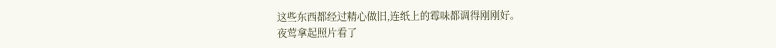这些东西都经过精心做旧,连纸上的霉味都调得刚刚好。
夜莺拿起照片看了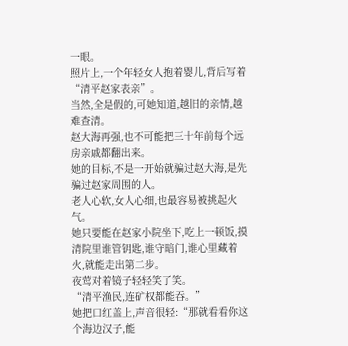一眼。
照片上,一个年轻女人抱着婴儿,背后写着“清平赵家表亲”。
当然,全是假的,可她知道,越旧的亲情,越难查清。
赵大海再强,也不可能把三十年前每个远房亲戚都翻出来。
她的目标,不是一开始就骗过赵大海,是先骗过赵家周围的人。
老人心软,女人心细,也最容易被挑起火气。
她只要能在赵家小院坐下,吃上一顿饭,摸清院里谁管钥匙,谁守暗门,谁心里藏着火,就能走出第二步。
夜莺对着镜子轻轻笑了笑。
“清平渔民,连矿权都能吞。”
她把口红盖上,声音很轻:“那就看看你这个海边汉子,能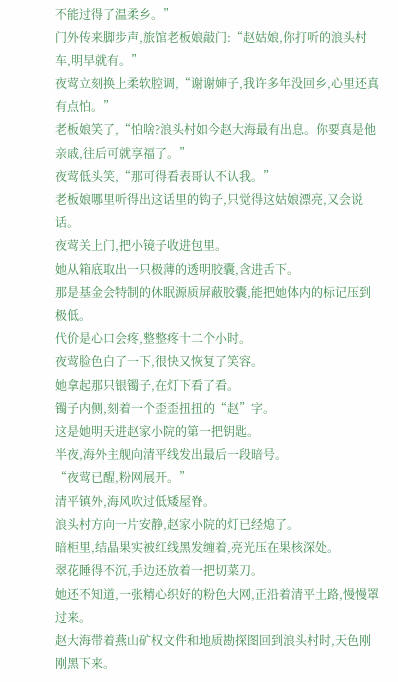不能过得了温柔乡。”
门外传来脚步声,旅馆老板娘敲门:“赵姑娘,你打听的浪头村车,明早就有。”
夜莺立刻换上柔软腔调,“谢谢婶子,我许多年没回乡,心里还真有点怕。”
老板娘笑了,“怕啥?浪头村如今赵大海最有出息。你要真是他亲戚,往后可就享福了。”
夜莺低头笑,“那可得看表哥认不认我。”
老板娘哪里听得出这话里的钩子,只觉得这姑娘漂亮,又会说话。
夜莺关上门,把小镜子收进包里。
她从箱底取出一只极薄的透明胶囊,含进舌下。
那是基金会特制的休眠源质屏蔽胶囊,能把她体内的标记压到极低。
代价是心口会疼,整整疼十二个小时。
夜莺脸色白了一下,很快又恢复了笑容。
她拿起那只银镯子,在灯下看了看。
镯子内侧,刻着一个歪歪扭扭的“赵”字。
这是她明天进赵家小院的第一把钥匙。
半夜,海外主舰向清平线发出最后一段暗号。
“夜莺已醒,粉网展开。”
清平镇外,海风吹过低矮屋脊。
浪头村方向一片安静,赵家小院的灯已经熄了。
暗柜里,结晶果实被红线黑发缠着,亮光压在果核深处。
翠花睡得不沉,手边还放着一把切菜刀。
她还不知道,一张精心织好的粉色大网,正沿着清平土路,慢慢罩过来。
赵大海带着燕山矿权文件和地质勘探图回到浪头村时,天色刚刚黑下来。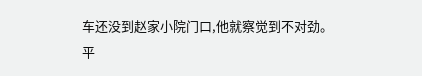车还没到赵家小院门口,他就察觉到不对劲。
平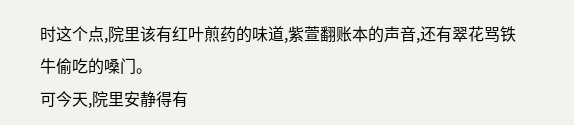时这个点,院里该有红叶煎药的味道,紫萱翻账本的声音,还有翠花骂铁牛偷吃的嗓门。
可今天,院里安静得有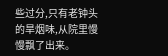些过分,只有老钟头的旱烟味,从院里慢慢飘了出来。